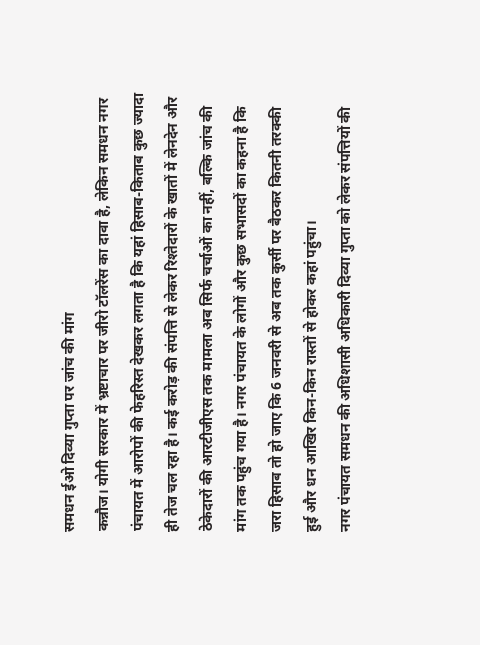समधन ईओ दिव्या गुप्ता पर जांच की मांग
कन्नौज। योगी सरकार में भ्रष्टाचार पर जीरो टॉलरेंस का दावा है, लेकिन समधन नगर पंचायत में आरोपों की फेहरिस्त देखकर लगता है कि यहां हिसाब-किताब कुछ ज्यादा ही तेज चल रहा है। कई करोड़ की संपत्ति से लेकर रिश्तेदारों के खातों में लेनदेन और ठेकेदारों की आरटीजीएस तक मामला अब सिर्फ चर्चाओं का नहीं, बल्कि जांच की मांग तक पहुंच गया है। नगर पंचायत के लोगों और कुछ सभासदों का कहना है कि जरा हिसाब तो हो जाए कि 6 जनवरी से अब तक कुर्सी पर बैठकर कितनी तरक्की हुई और धन आखिर किन-किन रास्तों से होकर कहां पहुंचा।
नगर पंचायत समधन की अधिशासी अधिकारी दिव्या गुप्ता को लेकर संपत्तियों की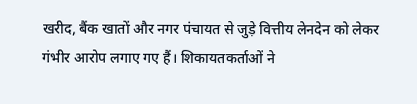खरीद, बैंक खातों और नगर पंचायत से जुड़े वित्तीय लेनदेन को लेकर गंभीर आरोप लगाए गए हैं। शिकायतकर्ताओं ने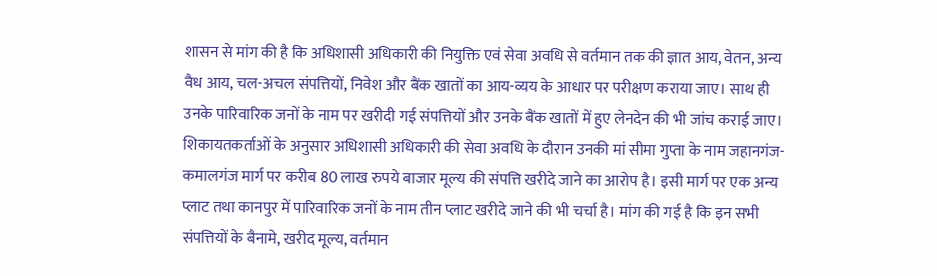शासन से मांग की है कि अधिशासी अधिकारी की नियुक्ति एवं सेवा अवधि से वर्तमान तक की ज्ञात आय, वेतन, अन्य वैध आय, चल-अचल संपत्तियों, निवेश और बैंक खातों का आय-व्यय के आधार पर परीक्षण कराया जाए। साथ ही उनके पारिवारिक जनों के नाम पर खरीदी गई संपत्तियों और उनके बैंक खातों में हुए लेनदेन की भी जांच कराई जाए।
शिकायतकर्ताओं के अनुसार अधिशासी अधिकारी की सेवा अवधि के दौरान उनकी मां सीमा गुप्ता के नाम जहानगंज-कमालगंज मार्ग पर करीब 80 लाख रुपये बाजार मूल्य की संपत्ति खरीदे जाने का आरोप है। इसी मार्ग पर एक अन्य प्लाट तथा कानपुर में पारिवारिक जनों के नाम तीन प्लाट खरीदे जाने की भी चर्चा है। मांग की गई है कि इन सभी संपत्तियों के बैनामे, खरीद मूल्य, वर्तमान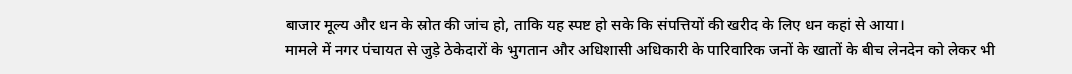बाजार मूल्य और धन के स्रोत की जांच हो, ताकि यह स्पष्ट हो सके कि संपत्तियों की खरीद के लिए धन कहां से आया।
मामले में नगर पंचायत से जुड़े ठेकेदारों के भुगतान और अधिशासी अधिकारी के पारिवारिक जनों के खातों के बीच लेनदेन को लेकर भी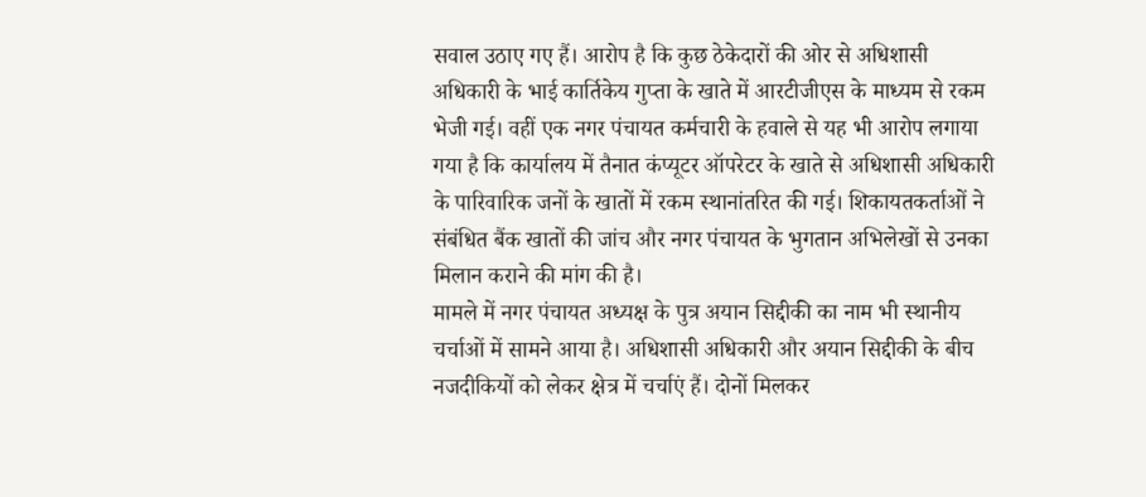सवाल उठाए गए हैं। आरोप है कि कुछ ठेकेदारों की ओर से अधिशासी अधिकारी के भाई कार्तिकेय गुप्ता के खाते में आरटीजीएस के माध्यम से रकम भेजी गई। वहीं एक नगर पंचायत कर्मचारी के हवाले से यह भी आरोप लगाया गया है कि कार्यालय में तैनात कंप्यूटर ऑपरेटर के खाते से अधिशासी अधिकारी के पारिवारिक जनों के खातों में रकम स्थानांतरित की गई। शिकायतकर्ताओं ने संबंधित बैंक खातों की जांच और नगर पंचायत के भुगतान अभिलेखों से उनका मिलान कराने की मांग की है।
मामले में नगर पंचायत अध्यक्ष के पुत्र अयान सिद्दीकी का नाम भी स्थानीय चर्चाओं में सामने आया है। अधिशासी अधिकारी और अयान सिद्दीकी के बीच नजदीकियों को लेकर क्षेत्र में चर्चाएं हैं। दोनों मिलकर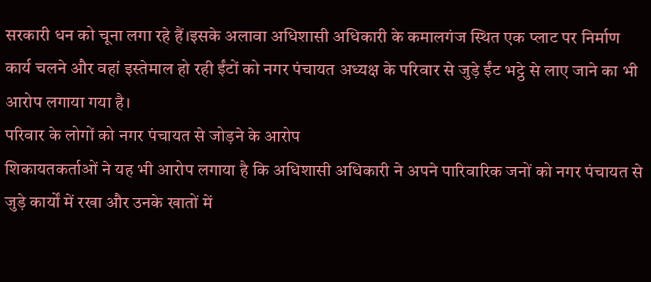सरकारी धन को चूना लगा रहे हैं।इसके अलावा अधिशासी अधिकारी के कमालगंज स्थित एक प्लाट पर निर्माण कार्य चलने और वहां इस्तेमाल हो रही ईंटों को नगर पंचायत अध्यक्ष के परिवार से जुड़े ईंट भट्ठे से लाए जाने का भी आरोप लगाया गया है।
परिवार के लोगों को नगर पंचायत से जोड़ने के आरोप
शिकायतकर्ताओं ने यह भी आरोप लगाया है कि अधिशासी अधिकारी ने अपने पारिवारिक जनों को नगर पंचायत से जुड़े कार्यों में रखा और उनके खातों में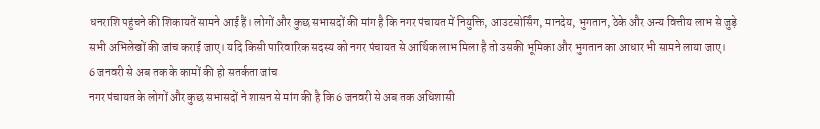धनराशि पहुंचने की शिकायतें सामने आई हैं। लोगों और कुछ सभासदों की मांग है कि नगर पंचायत में नियुक्ति, आउटसोर्सिंग, मानदेय, भुगतान, ठेके और अन्य वित्तीय लाभ से जुड़े सभी अभिलेखों की जांच कराई जाए। यदि किसी पारिवारिक सदस्य को नगर पंचायत से आर्थिक लाभ मिला है तो उसकी भूमिका और भुगतान का आधार भी सामने लाया जाए।
6 जनवरी से अब तक के कामों की हो सतर्कता जांच
नगर पंचायत के लोगों और कुछ सभासदों ने शासन से मांग की है कि 6 जनवरी से अब तक अधिशासी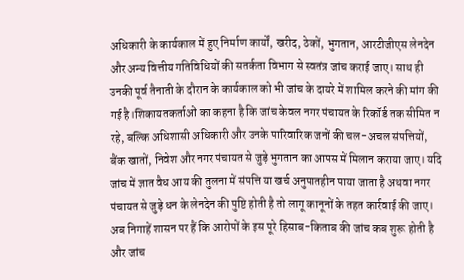अधिकारी के कार्यकाल में हुए निर्माण कार्यों, खरीद, ठेकों, भुगतान, आरटीजीएस लेनदेन और अन्य वित्तीय गतिविधियों की सतर्कता विभाग से स्वतंत्र जांच कराई जाए। साथ ही उनकी पूर्व तैनाती के दौरान के कार्यकाल को भी जांच के दायरे में शामिल करने की मांग की गई है।शिकायतकर्ताओं का कहना है कि जांच केवल नगर पंचायत के रिकॉर्ड तक सीमित न रहे, बल्कि अधिशासी अधिकारी और उनके पारिवारिक जनों की चल-अचल संपत्तियों, बैंक खातों, निवेश और नगर पंचायत से जुड़े भुगतान का आपस में मिलान कराया जाए। यदि जांच में ज्ञात वैध आय की तुलना में संपत्ति या खर्च अनुपातहीन पाया जाता है अथवा नगर पंचायत से जुड़े धन के लेनदेन की पुष्टि होती है तो लागू कानूनों के तहत कार्रवाई की जाए। अब निगाहें शासन पर हैं कि आरोपों के इस पूरे हिसाब-किताब की जांच कब शुरू होती है और जांच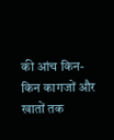की आंच किन-किन कागजों और खातों तक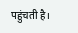पहुंचती है।